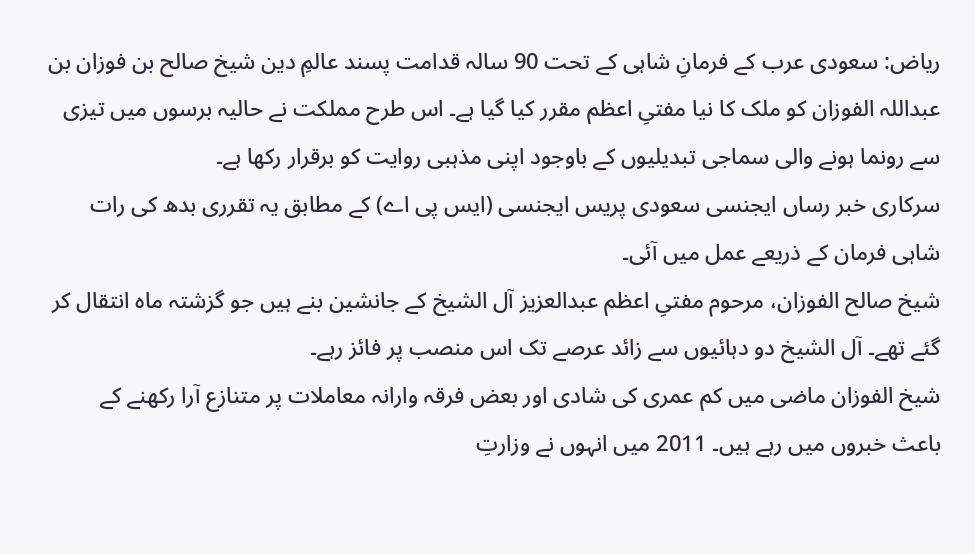ریاض: سعودی عرب کے فرمانِ شاہی کے تحت 90 سالہ قدامت پسند عالمِ دین شیخ صالح بن فوزان بن عبداللہ الفوزان کو ملک کا نیا مفتیِ اعظم مقرر کیا گیا ہے۔ اس طرح مملکت نے حالیہ برسوں میں تیزی سے رونما ہونے والی سماجی تبدیلیوں کے باوجود اپنی مذہبی روایت کو برقرار رکھا ہے۔
سرکاری خبر رساں ایجنسی سعودی پریس ایجنسی (ایس پی اے) کے مطابق یہ تقرری بدھ کی رات شاہی فرمان کے ذریعے عمل میں آئی۔
شیخ صالح الفوزان، مرحوم مفتیِ اعظم عبدالعزیز آل الشیخ کے جانشین بنے ہیں جو گزشتہ ماہ انتقال کر گئے تھے۔ آل الشیخ دو دہائیوں سے زائد عرصے تک اس منصب پر فائز رہے۔
شیخ الفوزان ماضی میں کم عمری کی شادی اور بعض فرقہ وارانہ معاملات پر متنازع آرا رکھنے کے باعث خبروں میں رہے ہیں۔ 2011 میں انہوں نے وزارتِ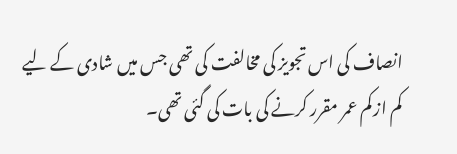انصاف کی اس تجویز کی مخالفت کی تھی جس میں شادی کے لیے کم از کم عمر مقرر کرنے کی بات کی گئی تھی۔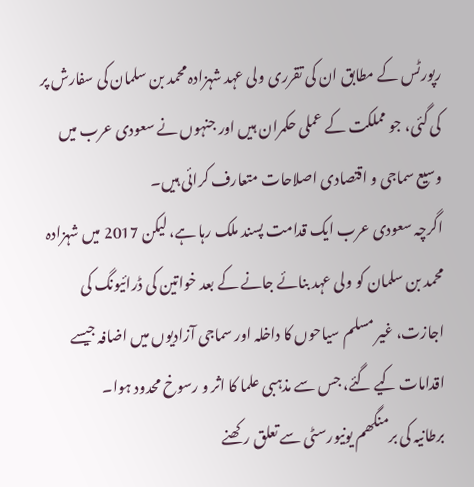رپورٹس کے مطابق ان کی تقرری ولی عہد شہزادہ محمد بن سلمان کی سفارش پر کی گئی، جو مملکت کے عملی حکمران ہیں اور جنہوں نے سعودی عرب میں وسیع سماجی و اقتصادی اصلاحات متعارف کرائی ہیں۔
اگرچہ سعودی عرب ایک قدامت پسند ملک رہا ہے، لیکن 2017 میں شہزادہ محمد بن سلمان کو ولی عہد بنائے جانے کے بعد خواتین کی ڈرائیونگ کی اجازت، غیر مسلم سیاحوں کا داخلہ اور سماجی آزادیوں میں اضافہ جیسے اقدامات کیے گئے، جس سے مذہبی علما کا اثر و رسوخ محدود ہوا۔
برطانیہ کی برمنگھم یونیورسٹی سے تعلق رکھنے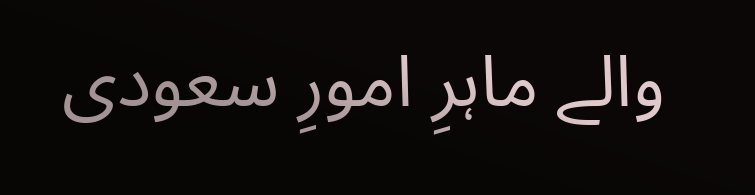والے ماہرِ امورِ سعودی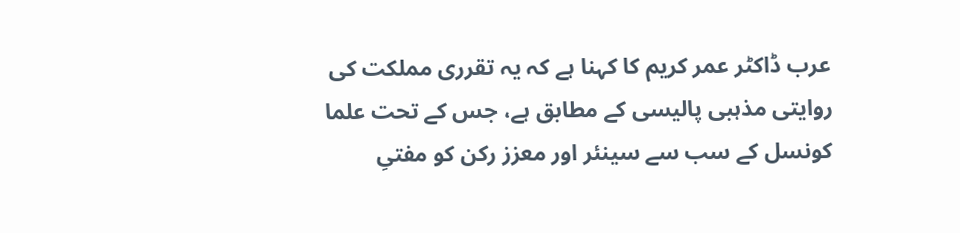عرب ڈاکٹر عمر کریم کا کہنا ہے کہ یہ تقرری مملکت کی روایتی مذہبی پالیسی کے مطابق ہے، جس کے تحت علما کونسل کے سب سے سینئر اور معزز رکن کو مفتیِ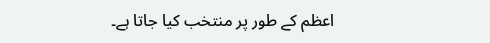اعظم کے طور پر منتخب کیا جاتا ہے۔